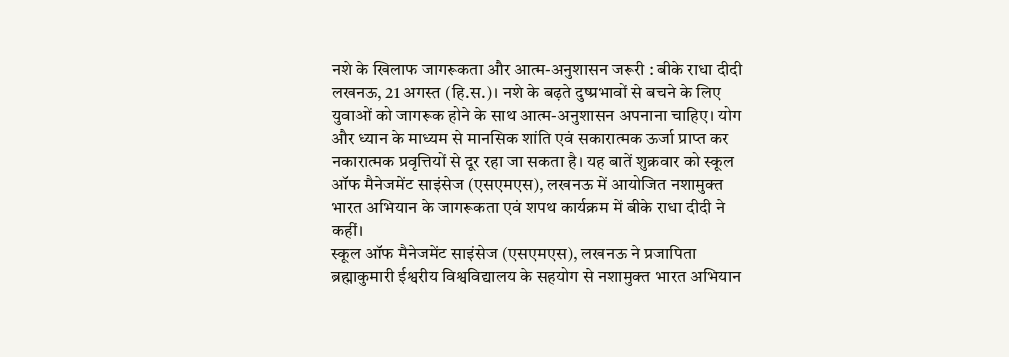नशे के खिलाफ जागरूकता और आत्म-अनुशासन जरूरी : बीके राधा दीदी
लखनऊ, 21 अगस्त (हि.स.)। नशे के बढ़ते दुष्प्रभावों से बचने के लिए युवाओं को जागरूक होने के साथ आत्म-अनुशासन अपनाना चाहिए। योग और ध्यान के माध्यम से मानसिक शांति एवं सकारात्मक ऊर्जा प्राप्त कर नकारात्मक प्रवृत्तियों से दूर रहा जा सकता है। यह बातें शुक्रवार को स्कूल ऑफ मैनेजमेंट साइंसेज (एसएमएस), लखनऊ में आयोजित नशामुक्त भारत अभियान के जागरूकता एवं शपथ कार्यक्रम में बीके राधा दीदी ने कहीं।
स्कूल ऑफ मैनेजमेंट साइंसेज (एसएमएस), लखनऊ ने प्रजापिता ब्रह्माकुमारी ईश्वरीय विश्वविद्यालय के सहयोग से नशामुक्त भारत अभियान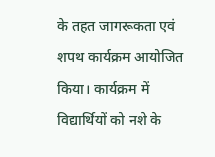के तहत जागरूकता एवं शपथ कार्यक्रम आयोजित किया। कार्यक्रम में विद्यार्थियों को नशे के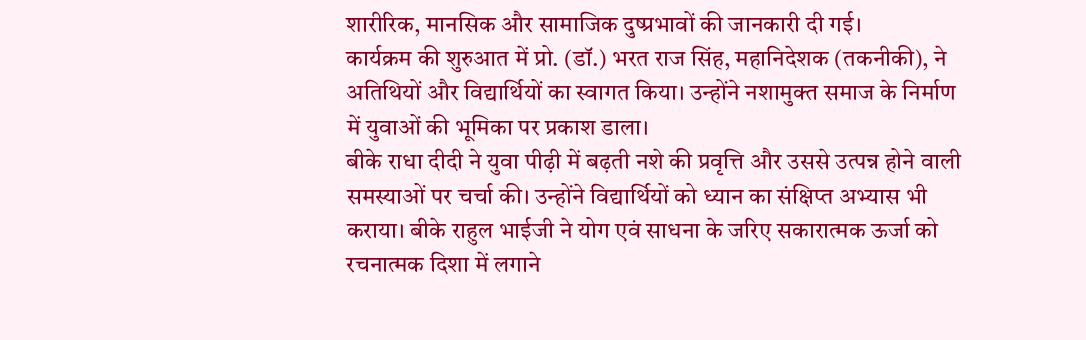शारीरिक, मानसिक और सामाजिक दुष्प्रभावों की जानकारी दी गई।
कार्यक्रम की शुरुआत में प्रो. (डॉ.) भरत राज सिंह, महानिदेशक (तकनीकी), ने अतिथियों और विद्यार्थियों का स्वागत किया। उन्होंने नशामुक्त समाज के निर्माण में युवाओं की भूमिका पर प्रकाश डाला।
बीके राधा दीदी ने युवा पीढ़ी में बढ़ती नशे की प्रवृत्ति और उससे उत्पन्न होने वाली समस्याओं पर चर्चा की। उन्होंने विद्यार्थियों को ध्यान का संक्षिप्त अभ्यास भी कराया। बीके राहुल भाईजी ने योग एवं साधना के जरिए सकारात्मक ऊर्जा को रचनात्मक दिशा में लगाने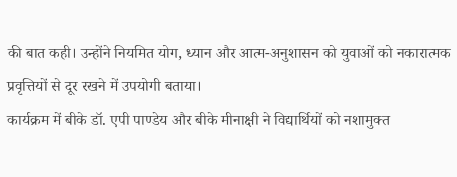की बात कही। उन्होंने नियमित योग, ध्यान और आत्म-अनुशासन को युवाओं को नकारात्मक प्रवृत्तियों से दूर रखने में उपयोगी बताया।
कार्यक्रम में बीके डॉ. एपी पाण्डेय और बीके मीनाक्षी ने विद्यार्थियों को नशामुक्त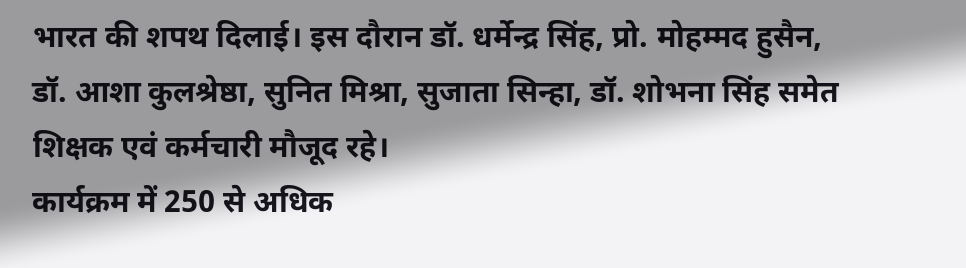भारत की शपथ दिलाई। इस दौरान डॉ. धर्मेन्द्र सिंह, प्रो. मोहम्मद हुसैन, डॉ. आशा कुलश्रेष्ठा, सुनित मिश्रा, सुजाता सिन्हा, डॉ. शोभना सिंह समेत शिक्षक एवं कर्मचारी मौजूद रहे।
कार्यक्रम में 250 से अधिक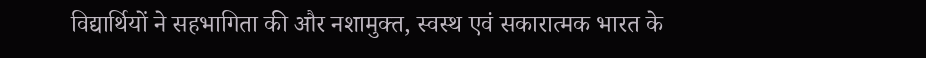विद्यार्थियों ने सहभागिता की और नशामुक्त, स्वस्थ एवं सकारात्मक भारत के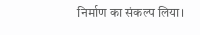निर्माण का संकल्प लिया।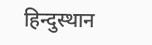हिन्दुस्थान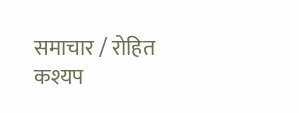समाचार / रोहित कश्यप